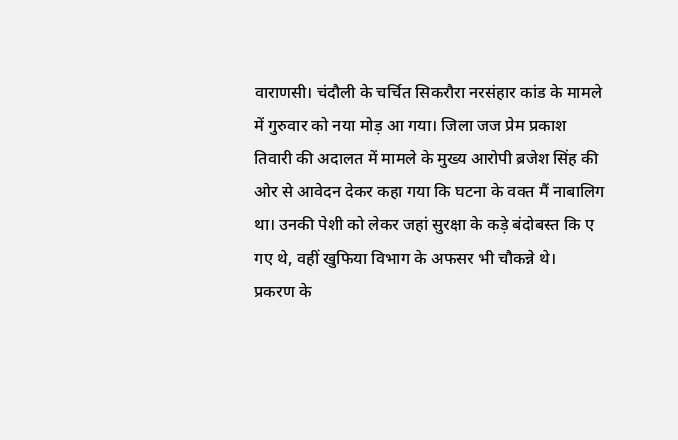वाराणसी। चंदौली के चर्चित सिकरौरा नरसंहार कांड के मामले में गुरुवार को नया मोड़ आ गया। जिला जज प्रेम प्रकाश तिवारी की अदालत में मामले के मुख्य आरोपी ब्रजेश सिंह की ओर से आवेदन देकर कहा गया कि घटना के वक्त मैं नाबालिग था। उनकी पेशी को लेकर जहां सुरक्षा के कड़े बंदोबस्त कि ए गए थे, वहीं खुफिया विभाग के अफसर भी चौकन्ने थे।
प्रकरण के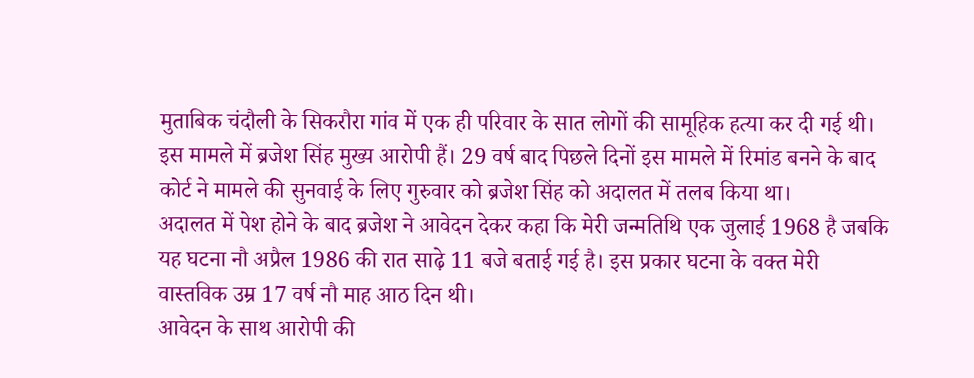मुताबिक चंदौली के सिकरौरा गांव में एक ही परिवार के सात लोगों की सामूहिक हत्या कर दी गई थी। इस मामले में ब्रजेश सिंह मुख्य आरोपी हैं। 29 वर्ष बाद पिछले दिनों इस मामले में रिमांड बनने के बाद कोर्ट ने मामले की सुनवाई के लिए गुरुवार को ब्रजेश सिंह को अदालत में तलब किया था।
अदालत में पेश होने के बाद ब्रजेश ने आवेदन देकर कहा कि मेरी जन्मतिथि एक जुलाई 1968 है जबकि यह घटना नौ अप्रैल 1986 की रात साढ़े 11 बजे बताई गई है। इस प्रकार घटना के वक्त मेरी वास्तविक उम्र 17 वर्ष नौ माह आठ दिन थी।
आवेदन के साथ आरोपी की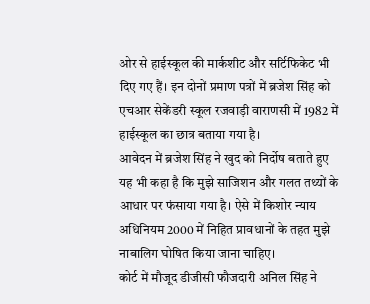ओर से हाईस्कूल की मार्कशीट और सर्टिफिकेट भी दिए गए हैं। इन दोनों प्रमाण पत्रों में ब्रजेश सिंह को एचआर सेकेंडरी स्कूल रजवाड़ी वाराणसी में 1982 में हाईस्कूल का छात्र बताया गया है।
आवेदन में ब्रजेश सिंह ने खुद को निर्दोष बताते हुए यह भी कहा है कि मुझे साजिशन और गलत तथ्यों के आधार पर फंसाया गया है। ऐसे में किशोर न्याय अधिनियम 2000 में निहित प्रावधानों के तहत मुझे नाबालिग घोषित किया जाना चाहिए।
कोर्ट में मौजूद डीजीसी फौजदारी अनिल सिंह ने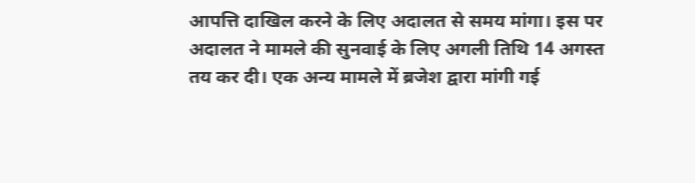आपत्ति दाखिल करने के लिए अदालत से समय मांगा। इस पर अदालत ने मामले की सुनवाई के लिए अगली तिथि 14 अगस्त तय कर दी। एक अन्य मामले में ब्रजेश द्वारा मांगी गई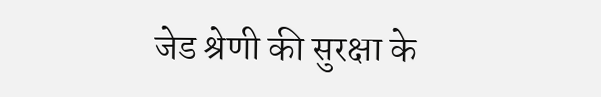जेड श्रेणी की सुरक्षा के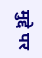मुद्दे पर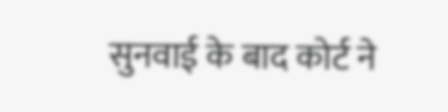सुनवाई के बाद कोर्ट ने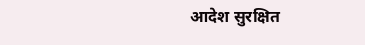आदेश सुरक्षित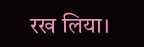रख लिया।